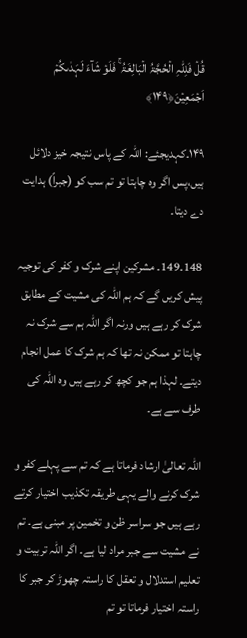قُلۡ فَلِلّٰہِ الۡحُجَّۃُ الۡبَالِغَۃُ ۚ فَلَوۡ شَآءَ لَہَدٰىکُمۡ اَجۡمَعِیۡنَ﴿۱۴۹﴾

۱۴۹۔کہدیجئے: اللہ کے پاس نتیجہ خیز دلائل ہیں،پس اگر وہ چاہتا تو تم سب کو (جبراً) ہدایت دے دیتا۔

148۔149۔ مشرکین اپنے شرک و کفر کی توجیہ پیش کریں گے کہ ہم اللہ کی مشیت کے مطابق شرک کر رہے ہیں ورنہ اگر اللہ ہم سے شرک نہ چاہتا تو ممکن نہ تھا کہ ہم شرک کا عمل انجام دیتے۔ لہذا ہم جو کچھ کر رہے ہیں وہ اللہ کی طرف سے ہے۔

اللہ تعالیٰ ارشاد فرماتا ہے کہ تم سے پہلے کفر و شرک کرنے والے یہی طریقہ تکذیب اختیار کرتے رہے ہیں جو سراسر ظن و تخمین پر مبنی ہے۔ تم نے مشیت سے جبر مراد لیا ہے۔ اگر اللہ تربیت و تعلیم استدلال و تعقل کا راستہ چھوڑ کر جبر کا راستہ اختیار فرماتا تو تم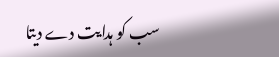سب کو ہدایت دے دیتا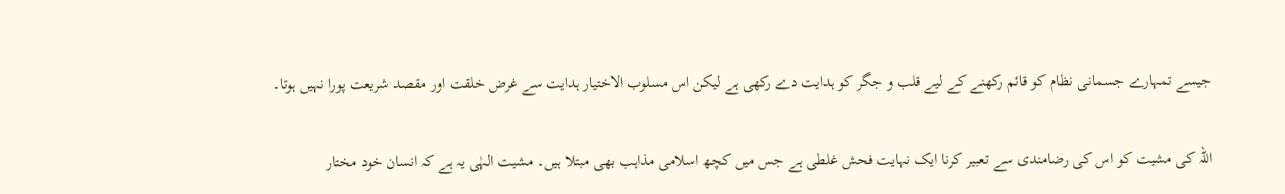جیسے تمہارے جسمانی نظام کو قائم رکھنے کے لیے قلب و جگر کو ہدایت دے رکھی ہے لیکن اس مسلوب الاختیار ہدایت سے غرض خلقت اور مقصد شریعت پورا نہیں ہوتا۔

اللہ کی مشیت کو اس کی رضامندی سے تعبیر کرنا ایک نہایت فحش غلطی ہے جس میں کچھ اسلامی مذاہب بھی مبتلا ہیں۔ مشیت الہٰی یہ ہے کہ انسان خود مختار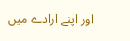اور اپنے ارادے میں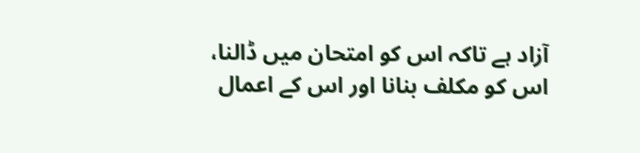آزاد ہے تاکہ اس کو امتحان میں ڈالنا، اس کو مکلف بنانا اور اس کے اعمال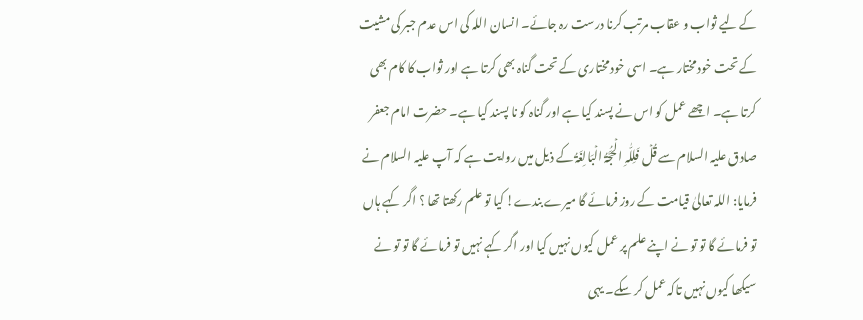کے لیے ثواب و عقاب مرتب کرنا درست رہ جائے۔ انسان اللہ کی اس عدم جبر کی مشیت کے تحت خود مختار ہے۔ اسی خود مختاری کے تحت گناہ بھی کرتا ہے اور ثواب کا کام بھی کرتا ہے۔ اچھے عمل کو اس نے پسند کیا ہے اور گناہ کو نا پسند کیا ہے۔ حضرت امام جعفر صادق علیہ السلام سے قُلۡ فَلِلّٰہِ الۡحُجَّۃُ الۡبَالِغَۃُ کے ذیل میں روایت ہے کہ آپ علیہ السلام نے فرمایا: اللہ تعالیٰ قیامت کے روز فرمائے گا میرے بندے! کیا تو علم رکھتا تھا ؟ اگر کہے ہاں تو فرمائے گا تو تو نے اپنے علم پر عمل کیوں نہیں کیا اور اگر کہے نہیں تو فرمائے گا تو تو نے سیکھا کیوں نہیں تاکہ عمل کر سکے۔ یہی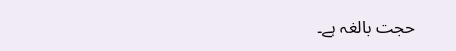حجت بالغہ ہے۔